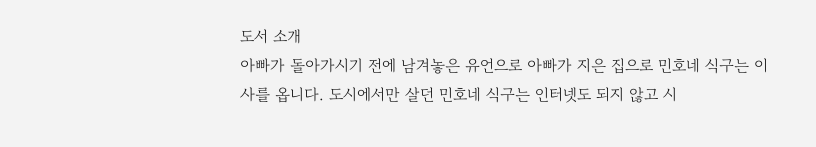도서 소개
아빠가 돌아가시기 전에 남겨놓은 유언으로 아빠가 지은 집으로 민호네 식구는 이사를 옵니다. 도시에서만 살던 민호네 식구는 인터넷도 되지 않고 시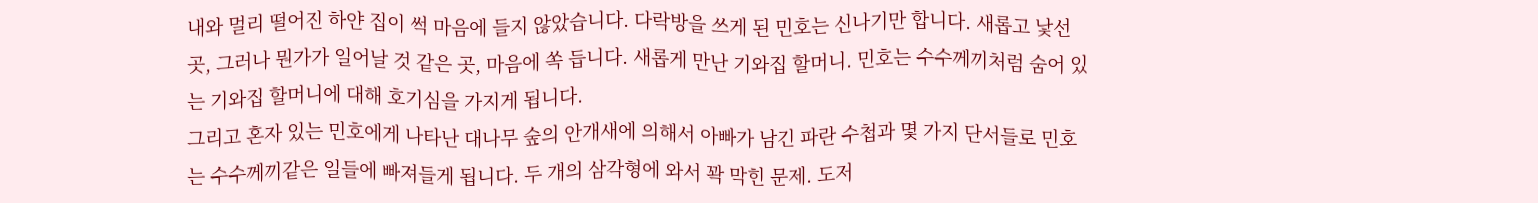내와 멀리 떨어진 하얀 집이 썩 마음에 들지 않았습니다. 다락방을 쓰게 된 민호는 신나기만 합니다. 새롭고 낯선 곳, 그러나 뭔가가 일어날 것 같은 곳, 마음에 쏙 듭니다. 새롭게 만난 기와집 할머니. 민호는 수수께끼처럼 숨어 있는 기와집 할머니에 대해 호기심을 가지게 됩니다.
그리고 혼자 있는 민호에게 나타난 대나무 숲의 안개새에 의해서 아빠가 남긴 파란 수첩과 몇 가지 단서들로 민호는 수수께끼같은 일들에 빠져들게 됩니다. 두 개의 삼각형에 와서 꽉 막힌 문제. 도저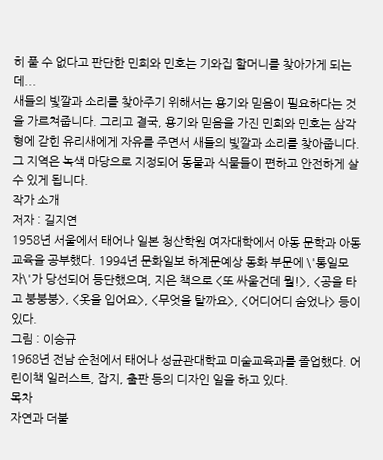히 풀 수 없다고 판단한 민희와 민호는 기와집 할머니를 찾아가게 되는데...
새들의 빛깔과 소리를 찾아주기 위해서는 용기와 믿음이 필요하다는 것을 가르쳐줍니다. 그리고 결국, 용기와 믿음을 가진 민희와 민호는 삼각형에 갇힌 유리새에게 자유를 주면서 새들의 빛깔과 소리를 찾아줍니다. 그 지역은 녹색 마당으로 지정되어 동물과 식물들이 편하고 안전하게 살 수 있게 됩니다.
작가 소개
저자 : 길지연
1958년 서울에서 태어나 일본 청산학원 여자대학에서 아동 문학과 아동 교육을 공부했다. 1994년 문화일보 하계문예상 동화 부문에 \'통일모자\'가 당선되어 등단했으며, 지은 책으로 <또 싸울건데 뭘!>, <공을 타고 붕붕붕>, <옷을 입어요>, <무엇을 탈까요>, <어디어디 숨었나> 등이 있다.
그림 : 이승규
1968년 전남 순천에서 태어나 성균관대학교 미술교육과를 졸업했다. 어린이책 일러스트, 잡지, 출판 등의 디자인 일을 하고 있다.
목차
자연과 더불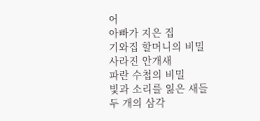어
아빠가 지은 집
기와집 할머니의 비밀
사라진 안개새
파란 수첩의 비밀
빛과 소리를 잃은 새들
두 개의 삼각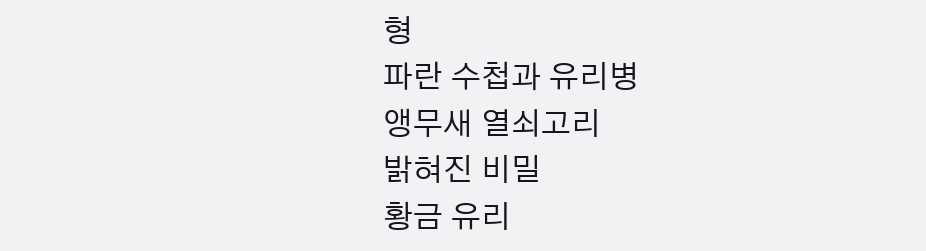형
파란 수첩과 유리병
앵무새 열쇠고리
밝혀진 비밀
황금 유리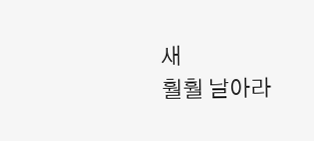새
훨훨 날아라